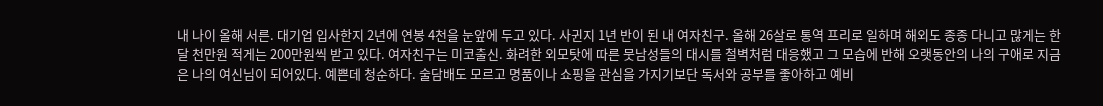내 나이 올해 서른. 대기업 입사한지 2년에 연봉 4천을 눈앞에 두고 있다. 사귄지 1년 반이 된 내 여자친구. 올해 26살로 통역 프리로 일하며 해외도 종종 다니고 많게는 한달 천만원 적게는 200만원씩 받고 있다. 여자친구는 미코출신. 화려한 외모탓에 따른 뭇남성들의 대시를 철벽처럼 대응했고 그 모습에 반해 오랫동안의 나의 구애로 지금은 나의 여신님이 되어있다. 예쁜데 청순하다. 술담배도 모르고 명품이나 쇼핑을 관심을 가지기보단 독서와 공부를 좋아하고 예비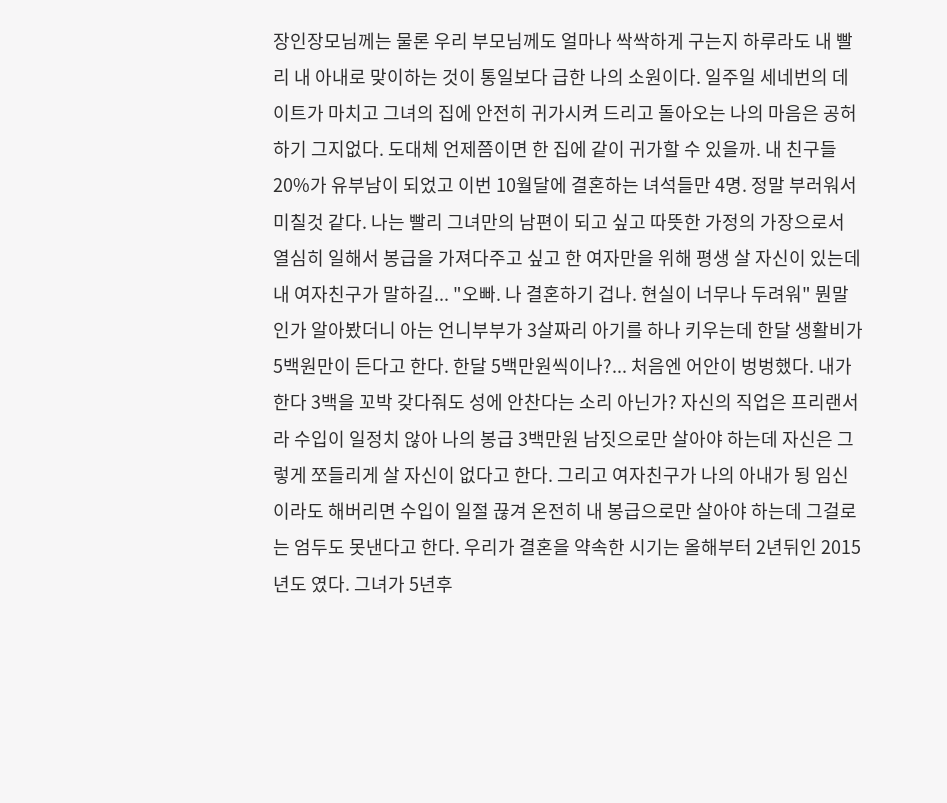장인장모님께는 물론 우리 부모님께도 얼마나 싹싹하게 구는지 하루라도 내 빨리 내 아내로 맞이하는 것이 통일보다 급한 나의 소원이다. 일주일 세네번의 데이트가 마치고 그녀의 집에 안전히 귀가시켜 드리고 돌아오는 나의 마음은 공허하기 그지없다. 도대체 언제쯤이면 한 집에 같이 귀가할 수 있을까. 내 친구들 20%가 유부남이 되었고 이번 10월달에 결혼하는 녀석들만 4명. 정말 부러워서 미칠것 같다. 나는 빨리 그녀만의 남편이 되고 싶고 따뜻한 가정의 가장으로서 열심히 일해서 봉급을 가져다주고 싶고 한 여자만을 위해 평생 살 자신이 있는데 내 여자친구가 말하길... "오빠. 나 결혼하기 겁나. 현실이 너무나 두려워" 뭔말인가 알아봤더니 아는 언니부부가 3살짜리 아기를 하나 키우는데 한달 생활비가 5백원만이 든다고 한다. 한달 5백만원씩이나?... 처음엔 어안이 벙벙했다. 내가 한다 3백을 꼬박 갖다줘도 성에 안찬다는 소리 아닌가? 자신의 직업은 프리랜서라 수입이 일정치 않아 나의 봉급 3백만원 남짓으로만 살아야 하는데 자신은 그렇게 쪼들리게 살 자신이 없다고 한다. 그리고 여자친구가 나의 아내가 됭 임신이라도 해버리면 수입이 일절 끊겨 온전히 내 봉급으로만 살아야 하는데 그걸로는 엄두도 못낸다고 한다. 우리가 결혼을 약속한 시기는 올해부터 2년뒤인 2015년도 였다. 그녀가 5년후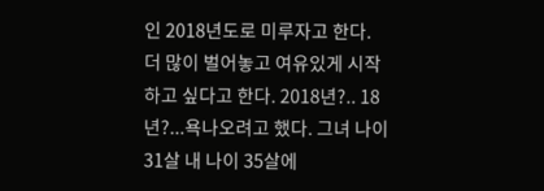인 2018년도로 미루자고 한다. 더 많이 벌어놓고 여유있게 시작하고 싶다고 한다. 2018년?.. 18년?...욕나오려고 했다. 그녀 나이 31살 내 나이 35살에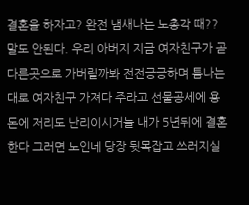결혼을 하자고? 완전 냄새나는 노총각 때?? 말도 안된다. 우리 아버지 지금 여자친구가 곧 다른곳으로 가버릴까봐 전전긍긍하며 틈나는 대로 여자친구 가져다 주라고 선물공세에 용돈에 저리도 난리이시거늘 내가 5년뒤에 결혼한다 그러면 노인네 당장 뒷목잡고 쓰러지실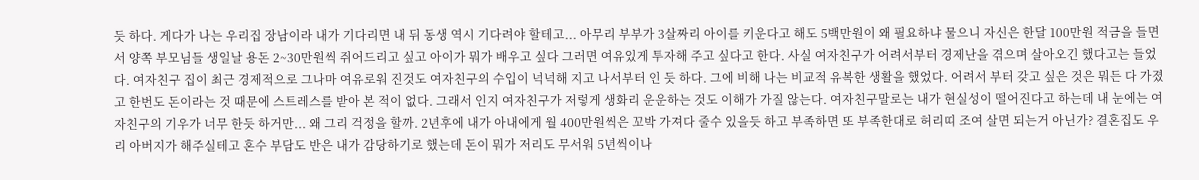듯 하다. 게다가 나는 우리집 장남이라 내가 기다리면 내 뒤 동생 역시 기다려야 할테고... 아무리 부부가 3살짜리 아이를 키운다고 해도 5백만원이 왜 필요하냐 물으니 자신은 한달 100만원 적금을 들면서 양쪽 부모님들 생일날 용돈 2~30만원씩 쥐어드리고 싶고 아이가 뭐가 배우고 싶다 그러면 여유있게 투자해 주고 싶다고 한다. 사실 여자친구가 어려서부터 경제난을 겪으며 살아오긴 했다고는 들었다. 여자친구 집이 최근 경제적으로 그나마 여유로워 진것도 여자친구의 수입이 넉넉해 지고 나서부터 인 듯 하다. 그에 비해 나는 비교적 유복한 생활을 했었다. 어려서 부터 갖고 싶은 것은 뭐든 다 가졌고 한번도 돈이라는 것 때문에 스트레스를 받아 본 적이 없다. 그래서 인지 여자친구가 저렇게 생화리 운운하는 것도 이해가 가질 않는다. 여자친구말로는 내가 현실성이 떨어진다고 하는데 내 눈에는 여자친구의 기우가 너무 한듯 하거만... 왜 그리 걱정을 할까. 2년후에 내가 아내에게 월 400만원씩은 꼬박 가져다 줄수 있을듯 하고 부족하면 또 부족한대로 허리띠 조여 살면 되는거 아닌가? 결혼집도 우리 아버지가 해주실테고 혼수 부담도 반은 내가 감당하기로 했는데 돈이 뭐가 저리도 무서워 5년씩이나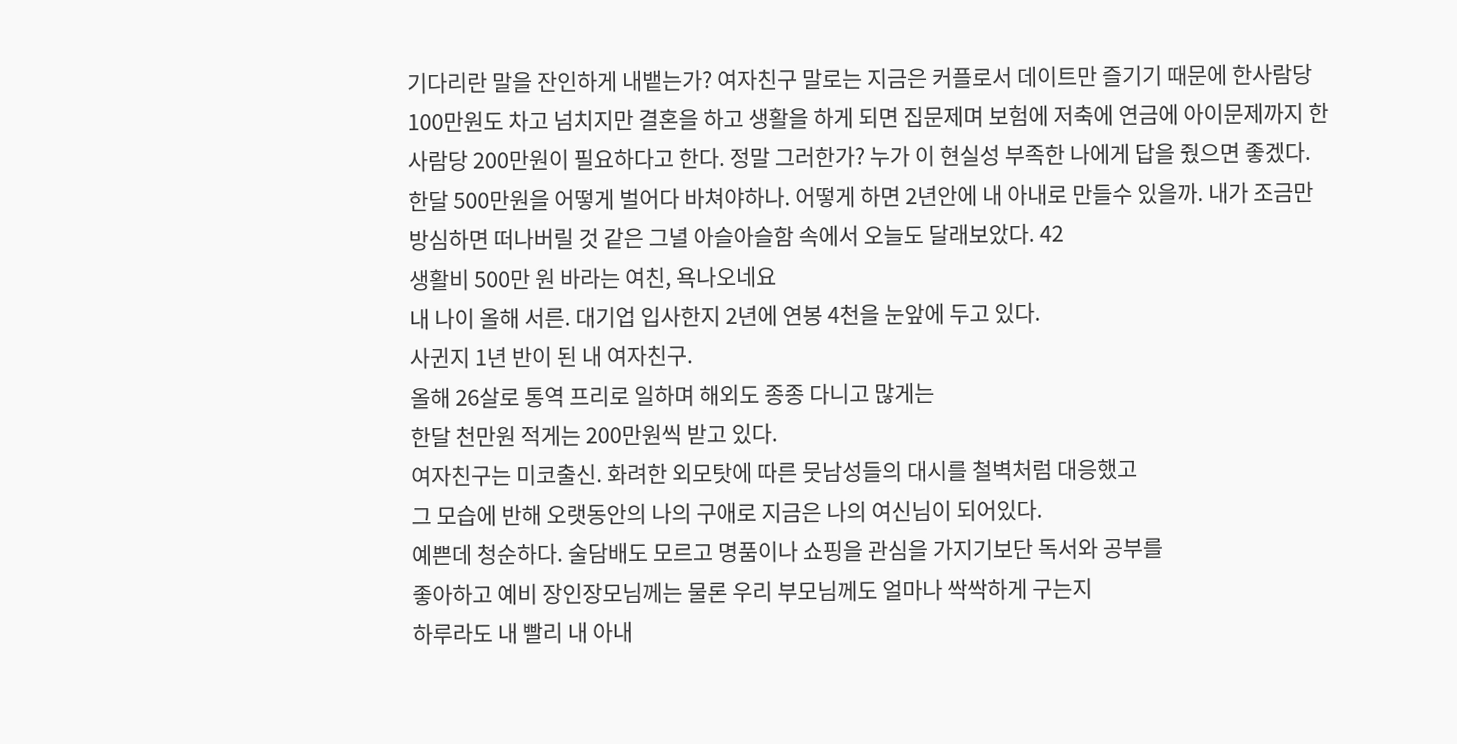기다리란 말을 잔인하게 내뱉는가? 여자친구 말로는 지금은 커플로서 데이트만 즐기기 때문에 한사람당 100만원도 차고 넘치지만 결혼을 하고 생활을 하게 되면 집문제며 보험에 저축에 연금에 아이문제까지 한 사람당 200만원이 필요하다고 한다. 정말 그러한가? 누가 이 현실성 부족한 나에게 답을 줬으면 좋겠다. 한달 500만원을 어떻게 벌어다 바쳐야하나. 어떻게 하면 2년안에 내 아내로 만들수 있을까. 내가 조금만 방심하면 떠나버릴 것 같은 그녈 아슬아슬함 속에서 오늘도 달래보았다. 42
생활비 500만 원 바라는 여친, 욕나오네요
내 나이 올해 서른. 대기업 입사한지 2년에 연봉 4천을 눈앞에 두고 있다.
사귄지 1년 반이 된 내 여자친구.
올해 26살로 통역 프리로 일하며 해외도 종종 다니고 많게는
한달 천만원 적게는 200만원씩 받고 있다.
여자친구는 미코출신. 화려한 외모탓에 따른 뭇남성들의 대시를 철벽처럼 대응했고
그 모습에 반해 오랫동안의 나의 구애로 지금은 나의 여신님이 되어있다.
예쁜데 청순하다. 술담배도 모르고 명품이나 쇼핑을 관심을 가지기보단 독서와 공부를
좋아하고 예비 장인장모님께는 물론 우리 부모님께도 얼마나 싹싹하게 구는지
하루라도 내 빨리 내 아내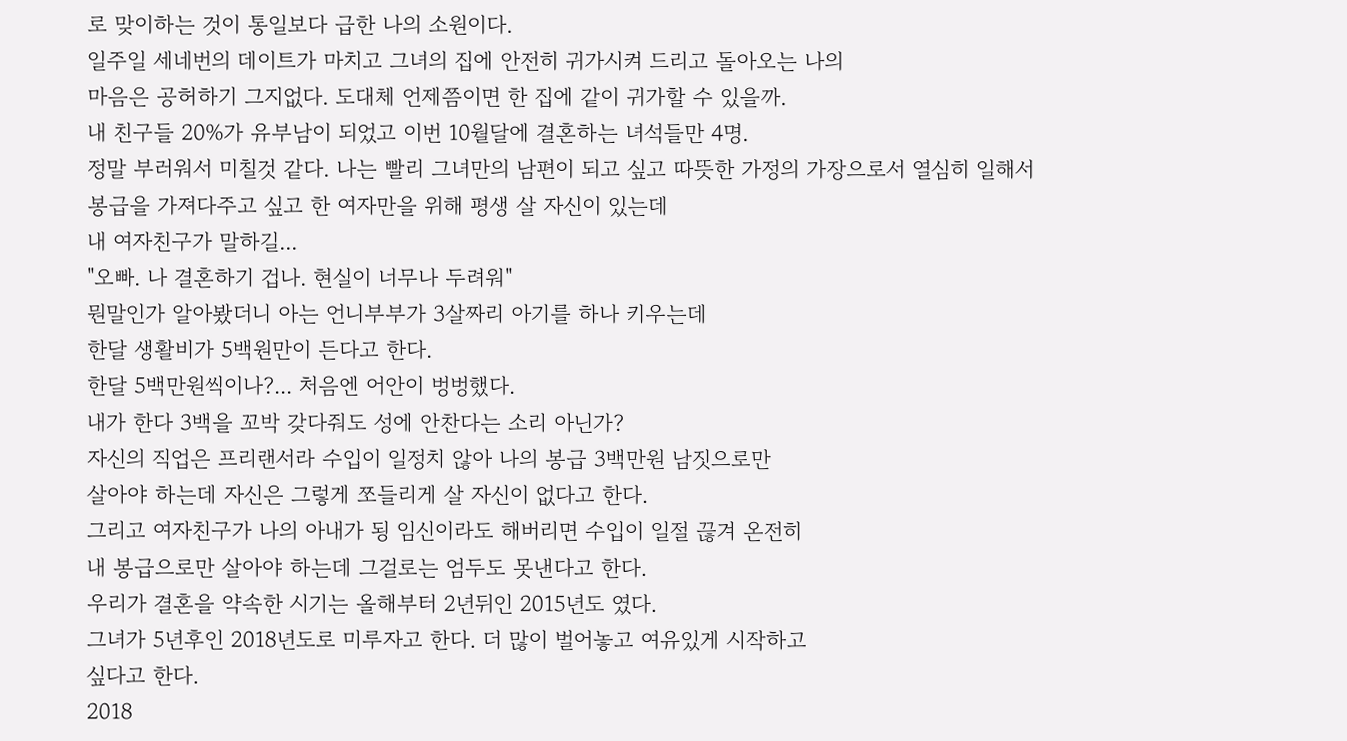로 맞이하는 것이 통일보다 급한 나의 소원이다.
일주일 세네번의 데이트가 마치고 그녀의 집에 안전히 귀가시켜 드리고 돌아오는 나의
마음은 공허하기 그지없다. 도대체 언제쯤이면 한 집에 같이 귀가할 수 있을까.
내 친구들 20%가 유부남이 되었고 이번 10월달에 결혼하는 녀석들만 4명.
정말 부러워서 미칠것 같다. 나는 빨리 그녀만의 남편이 되고 싶고 따뜻한 가정의 가장으로서 열심히 일해서 봉급을 가져다주고 싶고 한 여자만을 위해 평생 살 자신이 있는데
내 여자친구가 말하길...
"오빠. 나 결혼하기 겁나. 현실이 너무나 두려워"
뭔말인가 알아봤더니 아는 언니부부가 3살짜리 아기를 하나 키우는데
한달 생활비가 5백원만이 든다고 한다.
한달 5백만원씩이나?... 처음엔 어안이 벙벙했다.
내가 한다 3백을 꼬박 갖다줘도 성에 안찬다는 소리 아닌가?
자신의 직업은 프리랜서라 수입이 일정치 않아 나의 봉급 3백만원 남짓으로만
살아야 하는데 자신은 그렇게 쪼들리게 살 자신이 없다고 한다.
그리고 여자친구가 나의 아내가 됭 임신이라도 해버리면 수입이 일절 끊겨 온전히
내 봉급으로만 살아야 하는데 그걸로는 엄두도 못낸다고 한다.
우리가 결혼을 약속한 시기는 올해부터 2년뒤인 2015년도 였다.
그녀가 5년후인 2018년도로 미루자고 한다. 더 많이 벌어놓고 여유있게 시작하고
싶다고 한다.
2018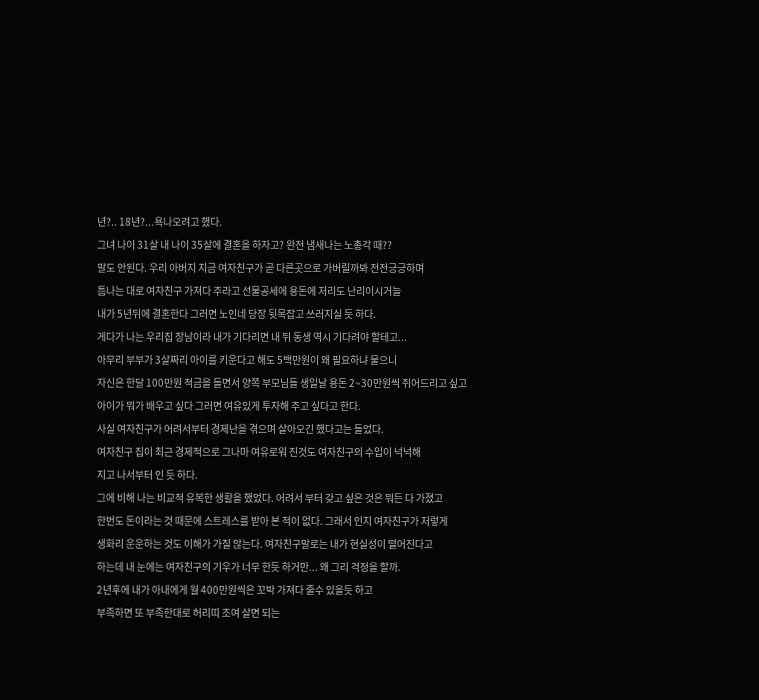년?.. 18년?...욕나오려고 했다.
그녀 나이 31살 내 나이 35살에 결혼을 하자고? 완전 냄새나는 노총각 때??
말도 안된다. 우리 아버지 지금 여자친구가 곧 다른곳으로 가버릴까봐 전전긍긍하며
틈나는 대로 여자친구 가져다 주라고 선물공세에 용돈에 저리도 난리이시거늘
내가 5년뒤에 결혼한다 그러면 노인네 당장 뒷목잡고 쓰러지실 듯 하다.
게다가 나는 우리집 장남이라 내가 기다리면 내 뒤 동생 역시 기다려야 할테고...
아무리 부부가 3살짜리 아이를 키운다고 해도 5백만원이 왜 필요하냐 물으니
자신은 한달 100만원 적금을 들면서 양쪽 부모님들 생일날 용돈 2~30만원씩 쥐어드리고 싶고 아이가 뭐가 배우고 싶다 그러면 여유있게 투자해 주고 싶다고 한다.
사실 여자친구가 어려서부터 경제난을 겪으며 살아오긴 했다고는 들었다.
여자친구 집이 최근 경제적으로 그나마 여유로워 진것도 여자친구의 수입이 넉넉해
지고 나서부터 인 듯 하다.
그에 비해 나는 비교적 유복한 생활을 했었다. 어려서 부터 갖고 싶은 것은 뭐든 다 가졌고
한번도 돈이라는 것 때문에 스트레스를 받아 본 적이 없다. 그래서 인지 여자친구가 저렇게
생화리 운운하는 것도 이해가 가질 않는다. 여자친구말로는 내가 현실성이 떨어진다고
하는데 내 눈에는 여자친구의 기우가 너무 한듯 하거만... 왜 그리 걱정을 할까.
2년후에 내가 아내에게 월 400만원씩은 꼬박 가져다 줄수 있을듯 하고
부족하면 또 부족한대로 허리띠 조여 살면 되는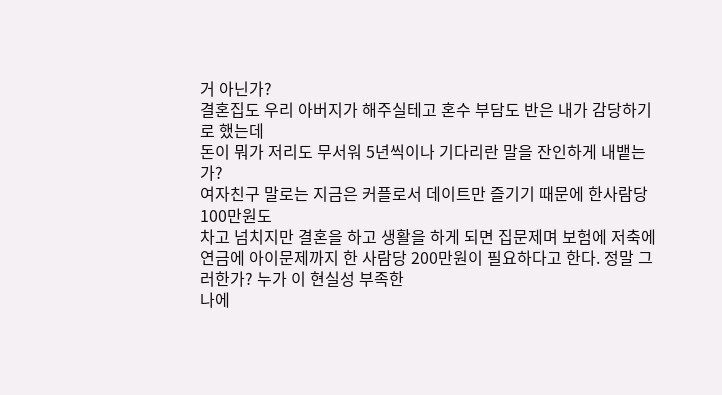거 아닌가?
결혼집도 우리 아버지가 해주실테고 혼수 부담도 반은 내가 감당하기로 했는데
돈이 뭐가 저리도 무서워 5년씩이나 기다리란 말을 잔인하게 내뱉는가?
여자친구 말로는 지금은 커플로서 데이트만 즐기기 때문에 한사람당 100만원도
차고 넘치지만 결혼을 하고 생활을 하게 되면 집문제며 보험에 저축에 연금에 아이문제까지 한 사람당 200만원이 필요하다고 한다. 정말 그러한가? 누가 이 현실성 부족한
나에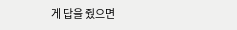게 답을 줬으면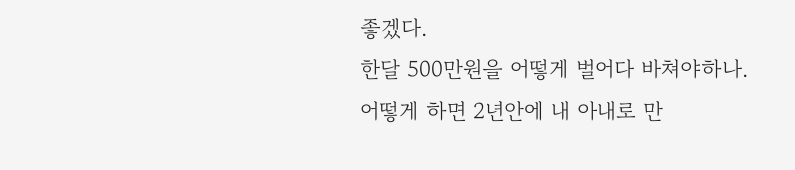좋겠다.
한달 500만원을 어떻게 벌어다 바쳐야하나.
어떻게 하면 2년안에 내 아내로 만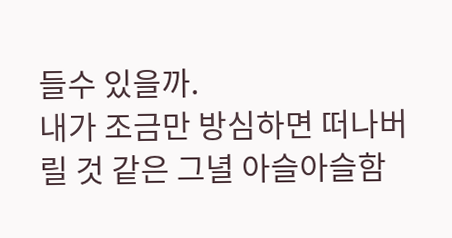들수 있을까.
내가 조금만 방심하면 떠나버릴 것 같은 그녈 아슬아슬함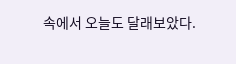속에서 오늘도 달래보았다.